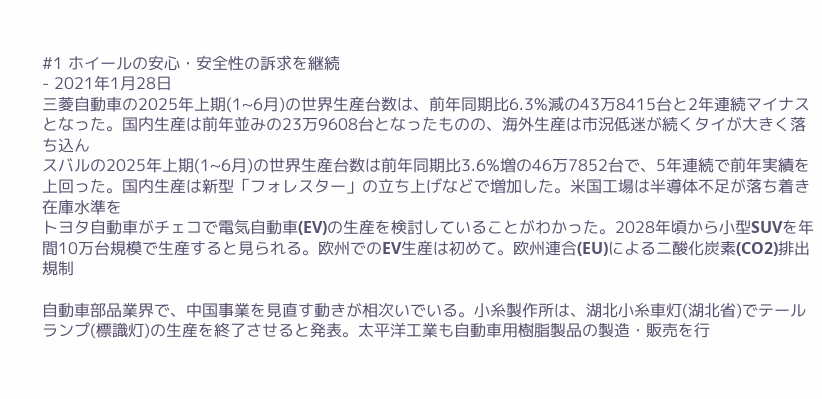#1 ホイールの安心・安全性の訴求を継続
- 2021年1月28日
三菱自動車の2025年上期(1~6月)の世界生産台数は、前年同期比6.3%減の43万8415台と2年連続マイナスとなった。国内生産は前年並みの23万9608台となったものの、海外生産は市況低迷が続くタイが大きく落ち込ん
スバルの2025年上期(1~6月)の世界生産台数は前年同期比3.6%増の46万7852台で、5年連続で前年実績を上回った。国内生産は新型「フォレスター」の立ち上げなどで増加した。米国工場は半導体不足が落ち着き在庫水準を
トヨタ自動車がチェコで電気自動車(EV)の生産を検討していることがわかった。2028年頃から小型SUVを年間10万台規模で生産すると見られる。欧州でのEV生産は初めて。欧州連合(EU)による二酸化炭素(CO2)排出規制

自動車部品業界で、中国事業を見直す動きが相次いでいる。小糸製作所は、湖北小糸車灯(湖北省)でテールランプ(標識灯)の生産を終了させると発表。太平洋工業も自動車用樹脂製品の製造・販売を行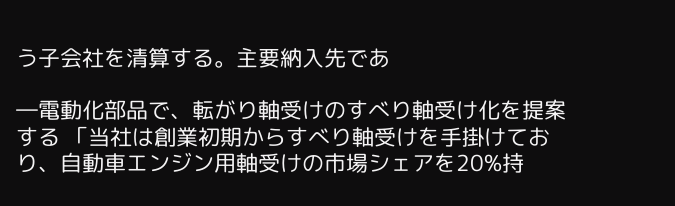う子会社を清算する。主要納入先であ

―電動化部品で、転がり軸受けのすべり軸受け化を提案する 「当社は創業初期からすべり軸受けを手掛けており、自動車エンジン用軸受けの市場シェアを20%持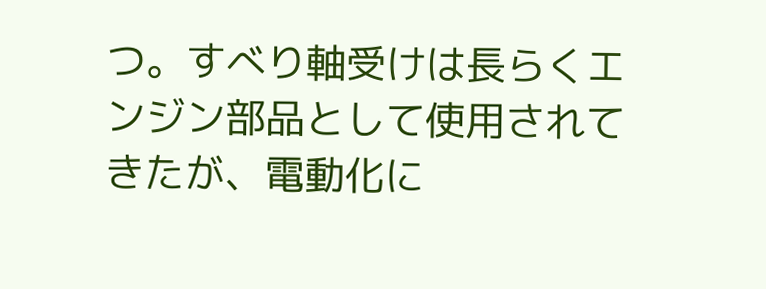つ。すべり軸受けは長らくエンジン部品として使用されてきたが、電動化に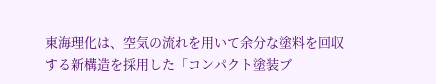東海理化は、空気の流れを用いて余分な塗料を回収する新構造を採用した「コンパクト塗装ブ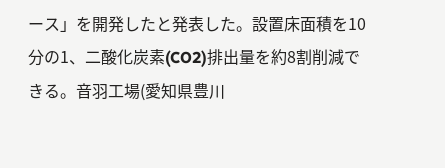ース」を開発したと発表した。設置床面積を10分の1、二酸化炭素(CO2)排出量を約8割削減できる。音羽工場(愛知県豊川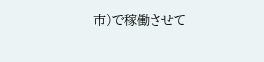市)で稼働させて